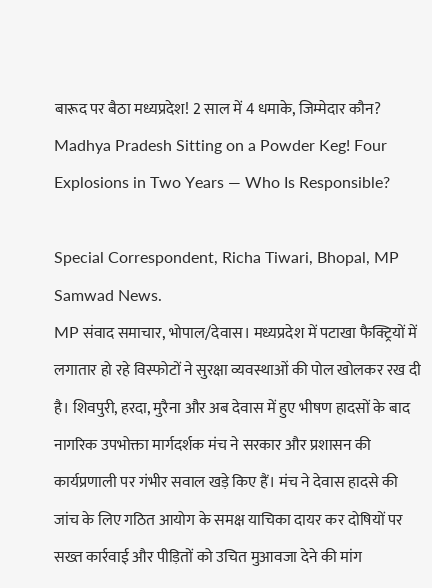बारूद पर बैठा मध्यप्रदेश! 2 साल में 4 धमाके, जिम्मेदार कौन?
Madhya Pradesh Sitting on a Powder Keg! Four Explosions in Two Years — Who Is Responsible?

Special Correspondent, Richa Tiwari, Bhopal, MP Samwad News.
MP संवाद समाचार, भोपाल/देवास। मध्यप्रदेश में पटाखा फैक्ट्रियों में लगातार हो रहे विस्फोटों ने सुरक्षा व्यवस्थाओं की पोल खोलकर रख दी है। शिवपुरी, हरदा, मुरैना और अब देवास में हुए भीषण हादसों के बाद नागरिक उपभोक्ता मार्गदर्शक मंच ने सरकार और प्रशासन की कार्यप्रणाली पर गंभीर सवाल खड़े किए हैं। मंच ने देवास हादसे की जांच के लिए गठित आयोग के समक्ष याचिका दायर कर दोषियों पर सख्त कार्रवाई और पीड़ितों को उचित मुआवजा देने की मांग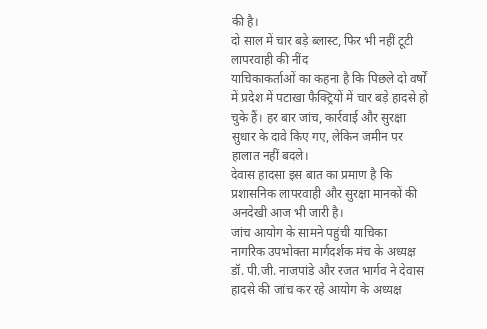की है।
दो साल में चार बड़े ब्लास्ट, फिर भी नहीं टूटी लापरवाही की नींद
याचिकाकर्ताओं का कहना है कि पिछले दो वर्षों में प्रदेश में पटाखा फैक्ट्रियों में चार बड़े हादसे हो चुके हैं। हर बार जांच, कार्रवाई और सुरक्षा सुधार के दावे किए गए, लेकिन जमीन पर हालात नहीं बदले।
देवास हादसा इस बात का प्रमाण है कि प्रशासनिक लापरवाही और सुरक्षा मानकों की अनदेखी आज भी जारी है।
जांच आयोग के सामने पहुंची याचिका
नागरिक उपभोक्ता मार्गदर्शक मंच के अध्यक्ष डॉ. पी.जी. नाजपांडे और रजत भार्गव ने देवास हादसे की जांच कर रहे आयोग के अध्यक्ष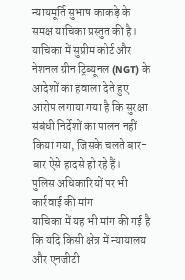न्यायमूर्ति सुभाष काकड़े के समक्ष याचिका प्रस्तुत की है।
याचिका में सुप्रीम कोर्ट और नेशनल ग्रीन ट्रिब्यूनल (NGT) के आदेशों का हवाला देते हुए आरोप लगाया गया है कि सुरक्षा संबंधी निर्देशों का पालन नहीं किया गया, जिसके चलते बार-बार ऐसे हादसे हो रहे हैं।
पुलिस अधिकारियों पर भी कार्रवाई की मांग
याचिका में यह भी मांग की गई है कि यदि किसी क्षेत्र में न्यायालय और एनजीटी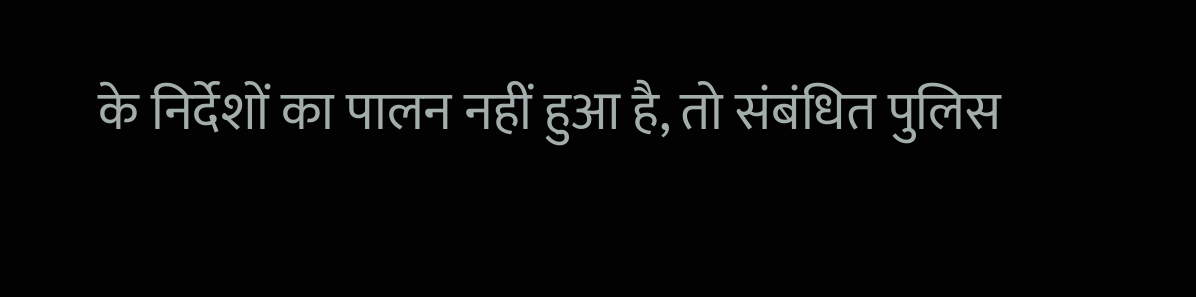के निर्देशों का पालन नहीं हुआ है, तो संबंधित पुलिस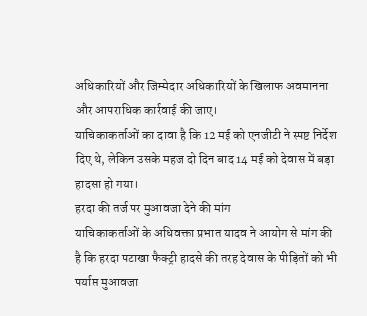अधिकारियों और जिम्मेदार अधिकारियों के खिलाफ अवमानना और आपराधिक कार्रवाई की जाए।
याचिकाकर्ताओं का दावा है कि 12 मई को एनजीटी ने स्पष्ट निर्देश दिए थे, लेकिन उसके महज दो दिन बाद 14 मई को देवास में बड़ा हादसा हो गया।
हरदा की तर्ज पर मुआवजा देने की मांग
याचिकाकर्ताओं के अधिवक्ता प्रभात यादव ने आयोग से मांग की है कि हरदा पटाखा फैक्ट्री हादसे की तरह देवास के पीड़ितों को भी पर्याप्त मुआवजा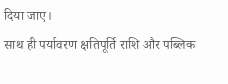दिया जाए।
साथ ही पर्यावरण क्षतिपूर्ति राशि और पब्लिक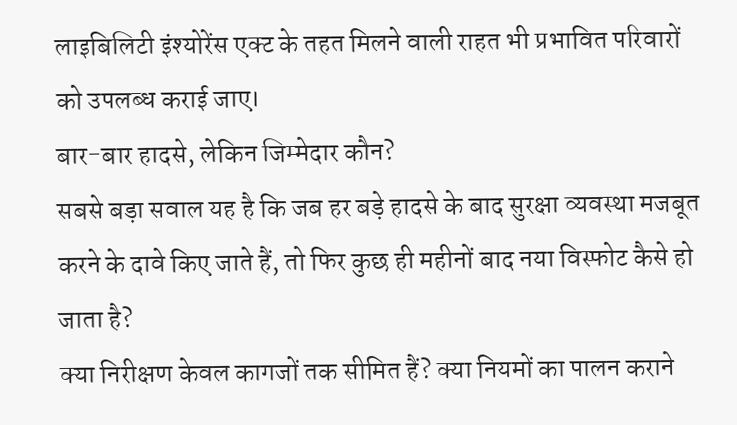लाइबिलिटी इंश्योरेंस एक्ट के तहत मिलने वाली राहत भी प्रभावित परिवारों को उपलब्ध कराई जाए।
बार-बार हादसे, लेकिन जिम्मेदार कौन?
सबसे बड़ा सवाल यह है कि जब हर बड़े हादसे के बाद सुरक्षा व्यवस्था मजबूत करने के दावे किए जाते हैं, तो फिर कुछ ही महीनों बाद नया विस्फोट कैसे हो जाता है?
क्या निरीक्षण केवल कागजों तक सीमित हैं? क्या नियमों का पालन कराने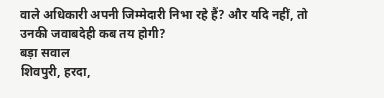वाले अधिकारी अपनी जिम्मेदारी निभा रहे हैं? और यदि नहीं, तो उनकी जवाबदेही कब तय होगी?
बड़ा सवाल
शिवपुरी, हरदा,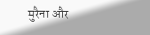मुरैना और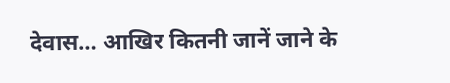देवास… आखिर कितनी जानें जाने के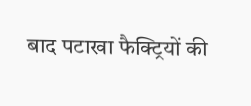बाद पटाखा फैक्ट्रियों की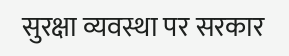सुरक्षा व्यवस्था पर सरकार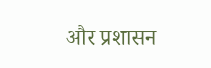और प्रशासन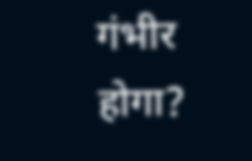गंभीर होगा?